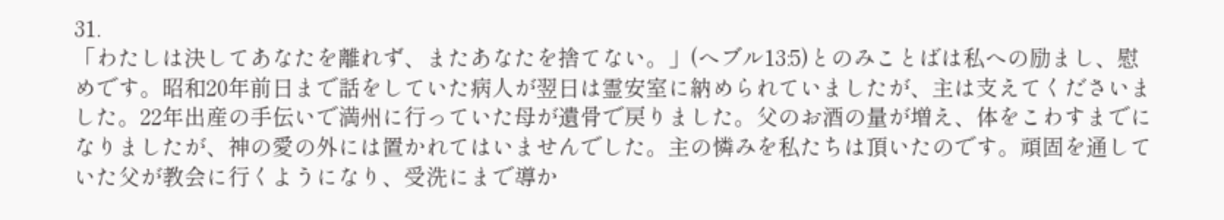31.
「わたしは決してあなたを離れず、またあなたを捨てない。」(へブル13:5)とのみことばは私への励まし、慰めです。昭和20年前日まで話をしていた病人が翌日は霊安室に納められていましたが、主は支えてくださいました。22年出産の手伝いで満州に行っていた母が遺骨で戻りました。父のお酒の量が増え、体をこわすまでになりましたが、神の愛の外には置かれてはいませんでした。主の憐みを私たちは頂いたのです。頑固を通していた父が教会に行くようになり、受洗にまで導か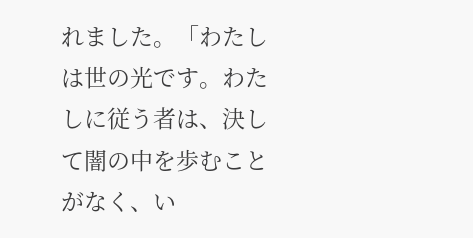れました。「わたしは世の光です。わたしに従う者は、決して闇の中を歩むことがなく、い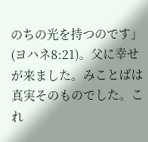のちの光を持つのです」(ヨハネ8:21)。父に幸せが来ました。みことばは真実そのものでした。これ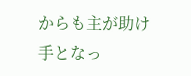からも主が助け手となっ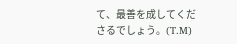て、最善を成してくださるでしょう。(T.M)